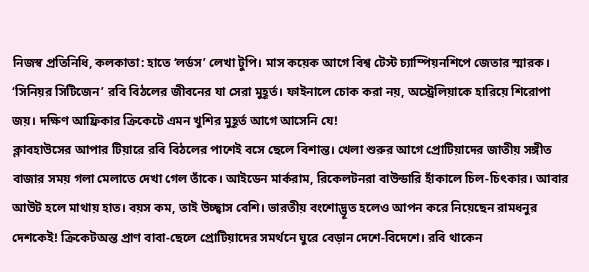নিজস্ব প্রতিনিধি, কলকাতা: হাতে ‘লর্ডস’ লেখা টুপি। মাস কয়েক আগে বিশ্ব টেস্ট চ্যাম্পিয়নশিপে জেতার স্মারক। ‘সিনিয়র সিটিজেন’ রবি বিঠলের জীবনের যা সেরা মুহূর্ত। ফাইনালে চোক করা নয়, অস্ট্রেলিয়াকে হারিয়ে শিরোপা জয়। দক্ষিণ আফ্রিকার ক্রিকেটে এমন খুশির মুহূর্ত আগে আসেনি যে!
ক্লাবহাউসের আপার টিয়ারে রবি বিঠলের পাশেই বসে ছেলে বিশান্ত। খেলা শুরুর আগে প্রোটিয়াদের জাতীয় সঙ্গীত বাজার সময় গলা মেলাতে দেখা গেল তাঁকে। আইডেন মার্করাম, রিকেলটনরা বাউন্ডারি হাঁকালে চিল-চিৎকার। আবার আউট হলে মাথায় হাত। বয়স কম, তাই উচ্ছ্বাস বেশি। ভারতীয় বংশোদ্ভূত হলেও আপন করে নিয়েছেন রামধনুর দেশকেই! ক্রিকেটঅন্ত প্রাণ বাবা-ছেলে প্রোটিয়াদের সমর্থনে ঘুরে বেড়ান দেশে-বিদেশে। রবি থাকেন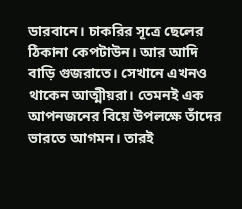ডারবানে। চাকরির সূত্রে ছেলের ঠিকানা কেপটাউন। আর আদি বাড়ি গুজরাতে। সেখানে এখনও থাকেন আত্মীয়রা। তেমনই এক আপনজনের বিয়ে উপলক্ষে তাঁদের ভারতে আগমন। তারই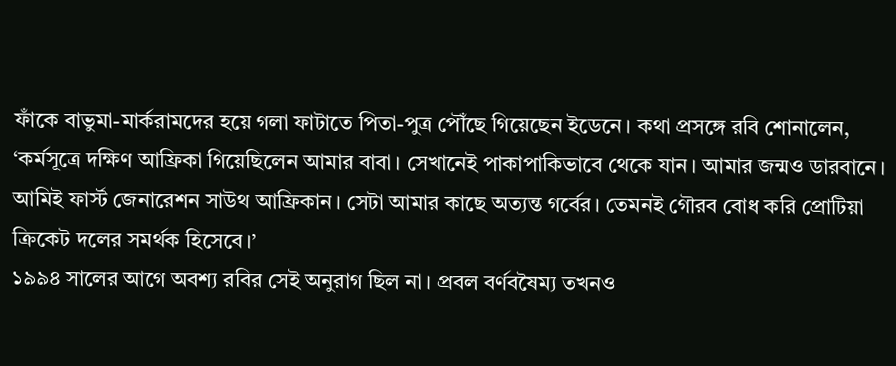ফাঁকে বাভুমা-মার্করামদের হয়ে গলা ফাটাতে পিতা-পুত্র পৌঁছে গিয়েছেন ইডেনে। কথা প্রসঙ্গে রবি শোনালেন, ‘কর্মসূত্রে দক্ষিণ আফ্রিকা গিয়েছিলেন আমার বাবা। সেখানেই পাকাপাকিভাবে থেকে যান। আমার জন্মও ডারবানে। আমিই ফার্স্ট জেনারেশন সাউথ আফ্রিকান। সেটা আমার কাছে অত্যন্ত গর্বের। তেমনই গৌরব বোধ করি প্রোটিয়া ক্রিকেট দলের সমর্থক হিসেবে।’
১৯৯৪ সালের আগে অবশ্য রবির সেই অনুরাগ ছিল না। প্রবল বর্ণবষৈম্য তখনও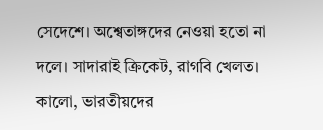সেদেশে। অশ্বেতাঙ্গদের নেওয়া হতো না দলে। সাদারাই ক্রিকেট, রাগবি খেলত। কালো, ভারতীয়দের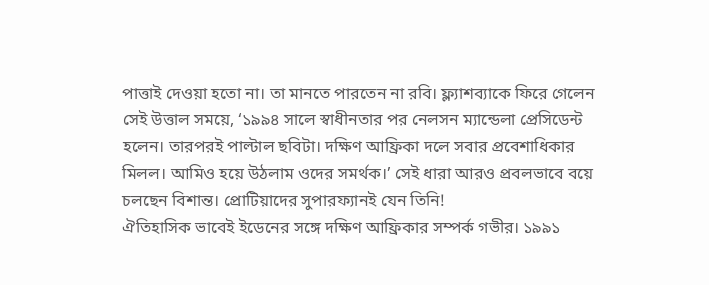পাত্তাই দেওয়া হতো না। তা মানতে পারতেন না রবি। ফ্ল্যাশব্যাকে ফিরে গেলেন সেই উত্তাল সময়ে, ‘১৯৯৪ সালে স্বাধীনতার পর নেলসন ম্যান্ডেলা প্রেসিডেন্ট হলেন। তারপরই পাল্টাল ছবিটা। দক্ষিণ আফ্রিকা দলে সবার প্রবেশাধিকার মিলল। আমিও হয়ে উঠলাম ওদের সমর্থক।’ সেই ধারা আরও প্রবলভাবে বয়ে চলছেন বিশান্ত। প্রোটিয়াদের সুপারফ্যানই যেন তিনি!
ঐতিহাসিক ভাবেই ইডেনের সঙ্গে দক্ষিণ আফ্রিকার সম্পর্ক গভীর। ১৯৯১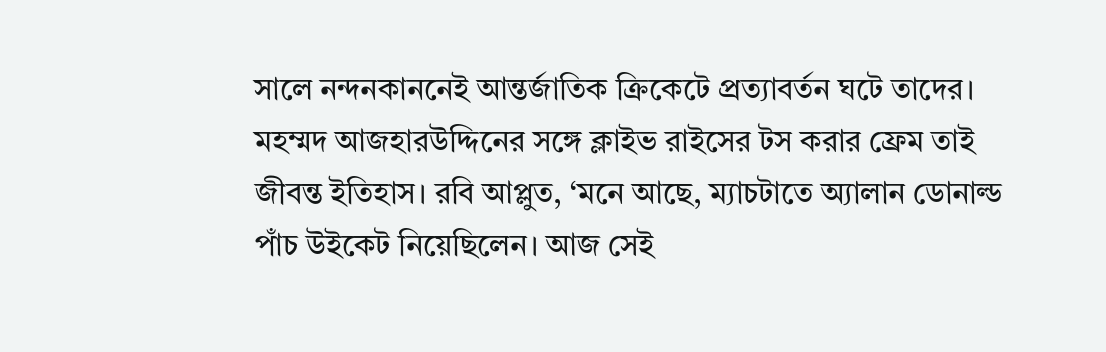সালে নন্দনকাননেই আন্তর্জাতিক ক্রিকেটে প্রত্যাবর্তন ঘটে তাদের। মহম্মদ আজহারউদ্দিনের সঙ্গে ক্লাইভ রাইসের টস করার ফ্রেম তাই জীবন্ত ইতিহাস। রবি আপ্লুত, ‘মনে আছে, ম্যাচটাতে অ্যালান ডোনাল্ড পাঁচ উইকেট নিয়েছিলেন। আজ সেই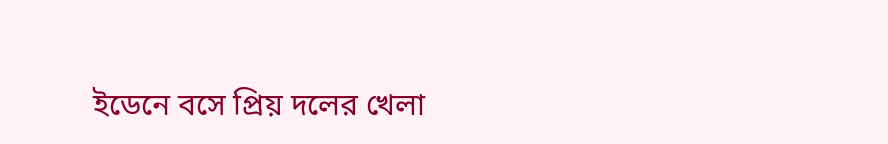ইডেনে বসে প্রিয় দলের খেলা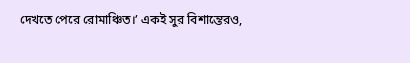দেখতে পেরে রোমাঞ্চিত।’ একই সুর বিশান্তেরও,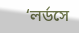‘লর্ডসে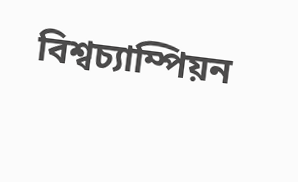বিশ্বচ্যাম্পিয়ন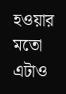হওয়ার মতো এটাও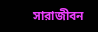সারাজীবন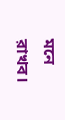মনে রাখব।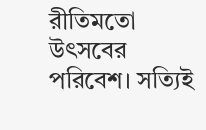রীতিমতো উৎসবের পরিবেশ। সত্যিই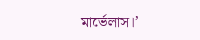মার্ভেলাস।’